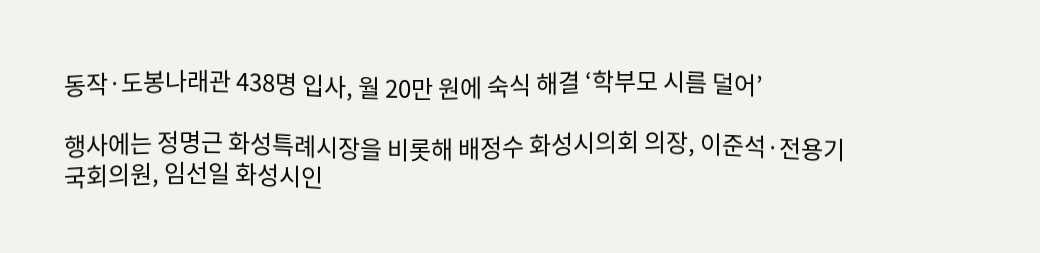동작·도봉나래관 438명 입사, 월 20만 원에 숙식 해결 ‘학부모 시름 덜어’

행사에는 정명근 화성특례시장을 비롯해 배정수 화성시의회 의장, 이준석·전용기 국회의원, 임선일 화성시인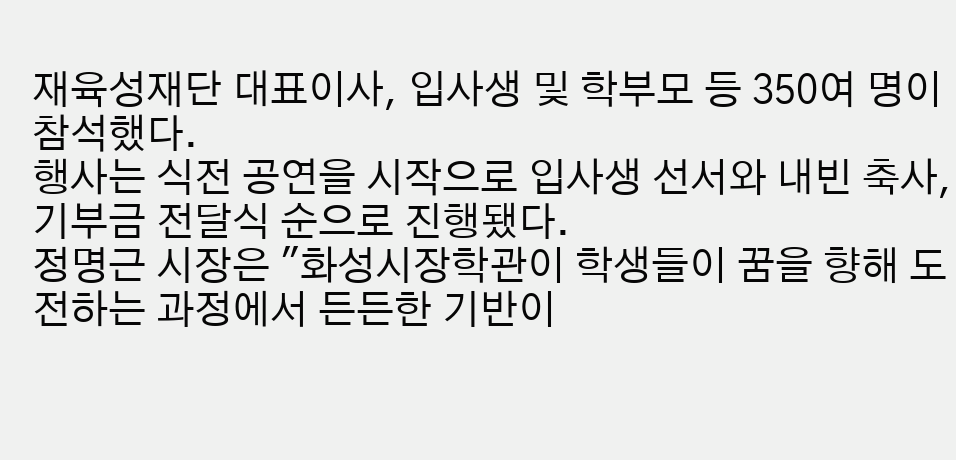재육성재단 대표이사, 입사생 및 학부모 등 350여 명이 참석했다.
행사는 식전 공연을 시작으로 입사생 선서와 내빈 축사, 기부금 전달식 순으로 진행됐다.
정명근 시장은 "화성시장학관이 학생들이 꿈을 향해 도전하는 과정에서 든든한 기반이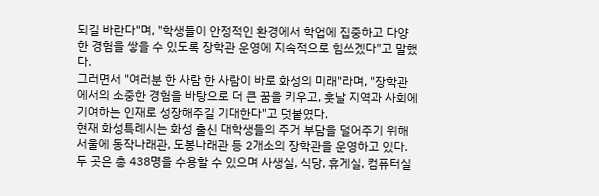되길 바란다"며, "학생들이 안정적인 환경에서 학업에 집중하고 다양한 경험을 쌓을 수 있도록 장학관 운영에 지속적으로 힘쓰겠다"고 말했다.
그러면서 "여러분 한 사람 한 사람이 바로 화성의 미래"라며, "장학관에서의 소중한 경험을 바탕으로 더 큰 꿈을 키우고, 훗날 지역과 사회에 기여하는 인재로 성장해주길 기대한다"고 덧붙였다.
현재 화성특례시는 화성 출신 대학생들의 주거 부담을 덜어주기 위해 서울에 동작나래관, 도봉나래관 등 2개소의 장학관을 운영하고 있다.
두 곳은 총 438명을 수용할 수 있으며 사생실, 식당, 휴게실, 컴퓨터실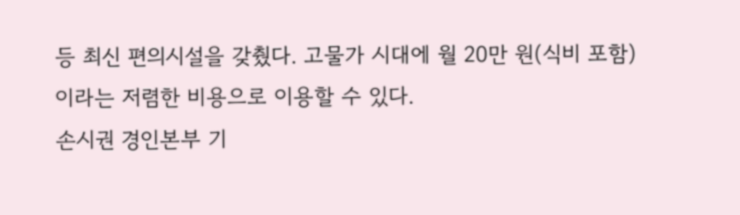등 최신 편의시설을 갖췄다. 고물가 시대에 월 20만 원(식비 포함)이라는 저렴한 비용으로 이용할 수 있다.
손시권 경인본부 기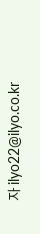자 ilyo22@ilyo.co.kr